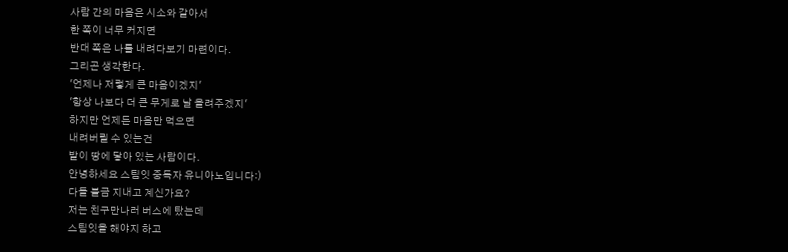사람 간의 마음은 시소와 같아서
한 쪽이 너무 커지면
반대 쪽은 나를 내려다보기 마련이다.
그리곤 생각한다.
'언제나 저렇게 큰 마음이겠지'
'항상 나보다 더 큰 무게로 날 올려주겠지'
하지만 언제든 마음만 먹으면
내려버릴 수 있는건
발이 땅에 닿아 있는 사람이다.
안녕하세요 스팀잇 중독자 유니아노입니다:)
다들 불금 지내고 계신가요?
저는 친구만나러 버스에 탔는데
스팀잇을 해야지 하고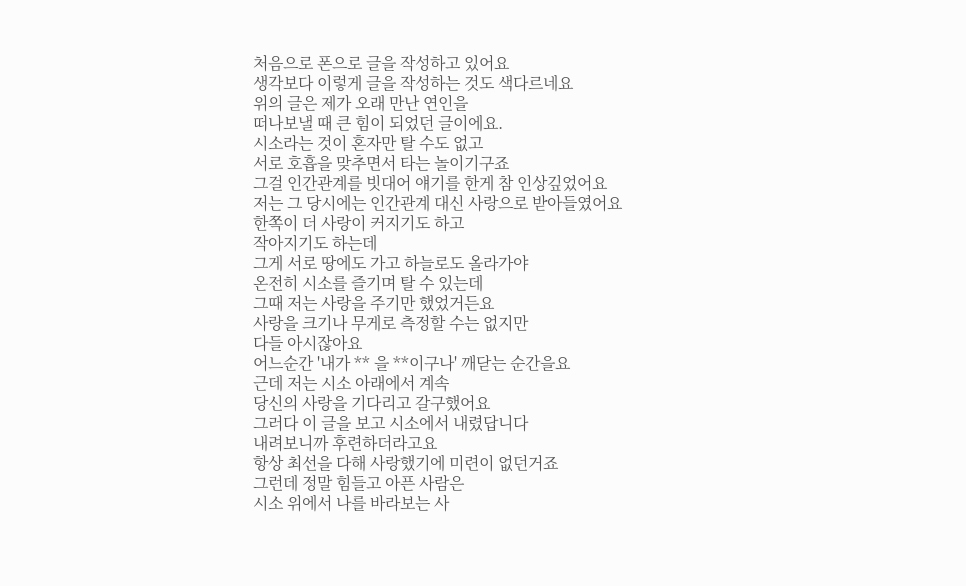처음으로 폰으로 글을 작성하고 있어요
생각보다 이렇게 글을 작성하는 것도 색다르네요
위의 글은 제가 오래 만난 연인을
떠나보낼 때 큰 힘이 되었던 글이에요.
시소라는 것이 혼자만 탈 수도 없고
서로 호흡을 맞추면서 타는 놀이기구죠
그걸 인간관계를 빗대어 얘기를 한게 참 인상깊었어요
저는 그 당시에는 인간관계 대신 사랑으로 받아들였어요
한쪽이 더 사랑이 커지기도 하고
작아지기도 하는데
그게 서로 땅에도 가고 하늘로도 올라가야
온전히 시소를 즐기며 탈 수 있는데
그때 저는 사랑을 주기만 했었거든요
사랑을 크기나 무게로 측정할 수는 없지만
다들 아시잖아요
어느순간 '내가 ** 을 **이구나' 깨닫는 순간을요
근데 저는 시소 아래에서 계속
당신의 사랑을 기다리고 갈구했어요
그러다 이 글을 보고 시소에서 내렸답니다
내려보니까 후련하더라고요
항상 최선을 다해 사랑했기에 미련이 없던거죠
그런데 정말 힘들고 아픈 사람은
시소 위에서 나를 바라보는 사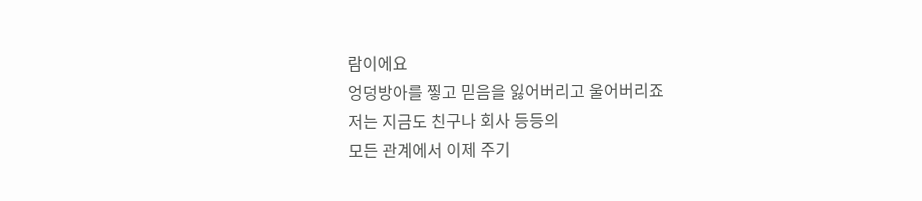람이에요
엉덩방아를 찧고 믿음을 잃어버리고 울어버리죠
저는 지금도 친구나 회사 등등의
모든 관계에서 이제 주기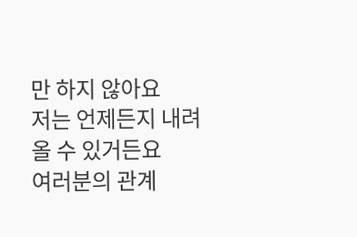만 하지 않아요
저는 언제든지 내려올 수 있거든요
여러분의 관계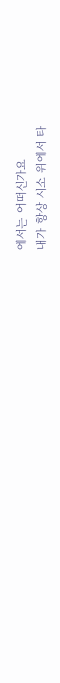에서는 어떠신가요
내가 항상 시소 위에서 타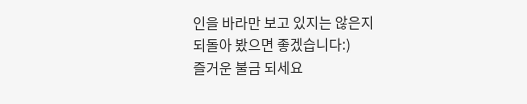인을 바라만 보고 있지는 않은지
되돌아 봤으면 좋겠습니다:)
즐거운 불금 되세요